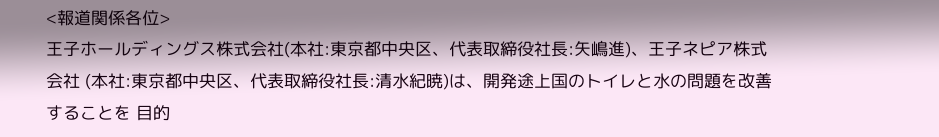<報道関係各位>
王子ホールディングス株式会社(本社:東京都中央区、代表取締役社長:矢嶋進)、王子ネピア株式会社 (本社:東京都中央区、代表取締役社長:清水紀暁)は、開発途上国のトイレと水の問題を改善することを 目的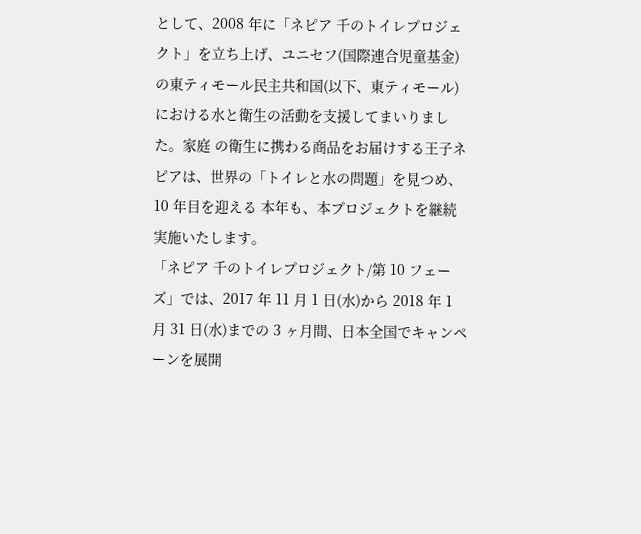として、2008 年に「ネピア 千のトイレプロジェクト」を立ち上げ、ユニセフ(国際連合児童基金) の東ティモール民主共和国(以下、東ティモール)における水と衛生の活動を支援してまいりました。家庭 の衛生に携わる商品をお届けする王子ネピアは、世界の「トイレと水の問題」を見つめ、10 年目を迎える 本年も、本プロジェクトを継続実施いたします。
「ネピア 千のトイレプロジェクト/第 10 フェーズ」では、2017 年 11 月 1 日(水)から 2018 年 1 月 31 日(水)までの 3 ヶ月間、日本全国でキャンペーンを展開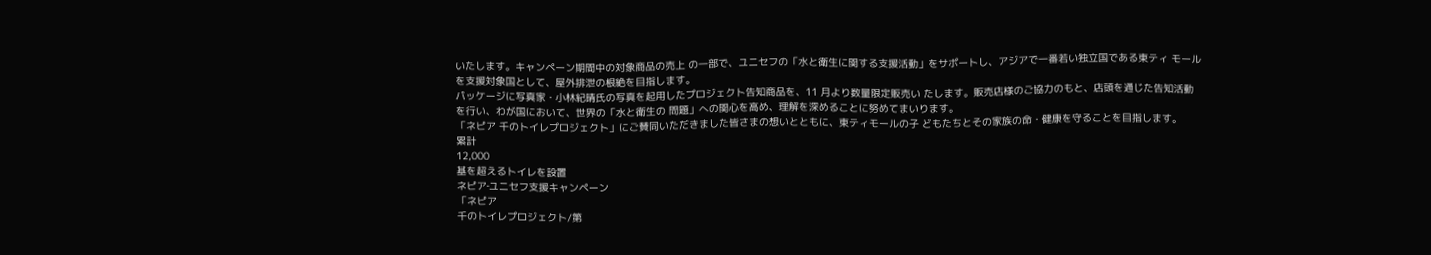いたします。キャンペーン期間中の対象商品の売上 の一部で、ユニセフの「水と衛生に関する支援活動」をサポートし、アジアで一番若い独立国である東ティ モールを支援対象国として、屋外排泄の根絶を目指します。
パッケージに写真家・小林紀晴氏の写真を起用したプロジェクト告知商品を、11 月より数量限定販売い たします。販売店様のご協力のもと、店頭を通じた告知活動を行い、わが国において、世界の「水と衛生の 問題」への関心を高め、理解を深めることに努めてまいります。
「ネピア 千のトイレプロジェクト」にご賛同いただきました皆さまの想いとともに、東ティモールの子 どもたちとその家族の命・健康を守ることを目指します。
累計
12,000
基を超えるトイレを設置
ネピア‐ユニセフ支援キャンペーン
「ネピア
千のトイレプロジェクト/第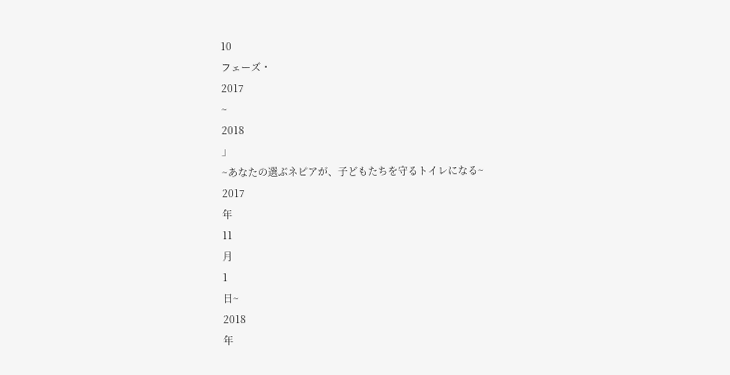10
フェーズ・
2017
~
2018
」
~あなたの選ぶネピアが、子どもたちを守るトイレになる~
2017
年
11
月
1
日~
2018
年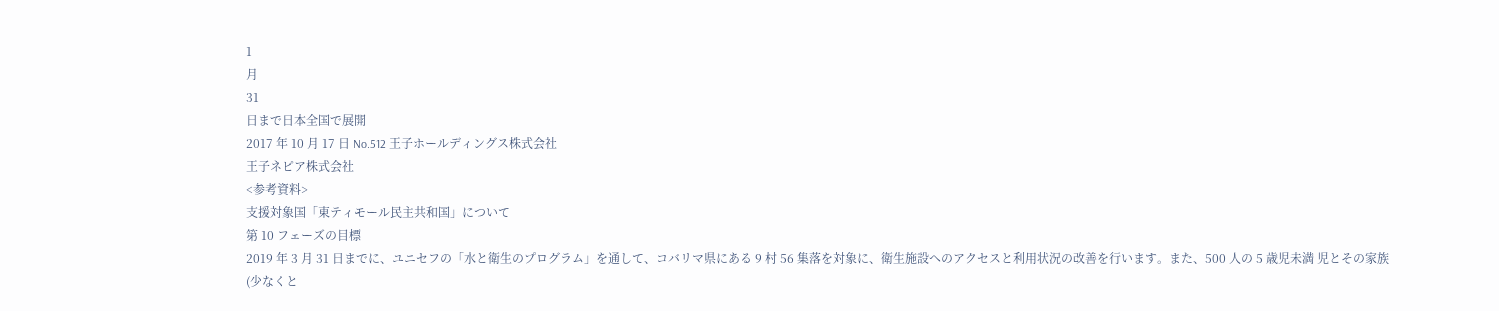1
月
31
日まで日本全国で展開
2017 年 10 月 17 日 No.512 王子ホールディングス株式会社
王子ネピア株式会社
<参考資料>
支援対象国「東ティモール民主共和国」について
第 10 フェーズの目標
2019 年 3 月 31 日までに、ユニセフの「水と衛生のプログラム」を通して、コバリマ県にある 9 村 56 集落を対象に、衛生施設へのアクセスと利用状況の改善を行います。また、500 人の 5 歳児未満 児とその家族(少なくと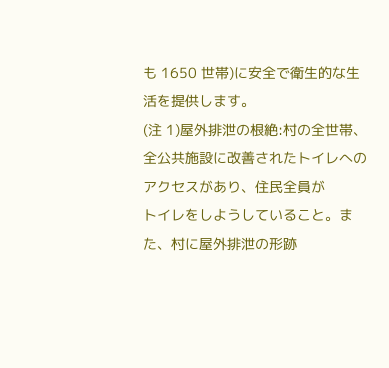も 1650 世帯)に安全で衛生的な生活を提供します。
(注 1)屋外排泄の根絶:村の全世帯、全公共施設に改善されたトイレへのアクセスがあり、住民全員が
トイレをしようしていること。また、村に屋外排泄の形跡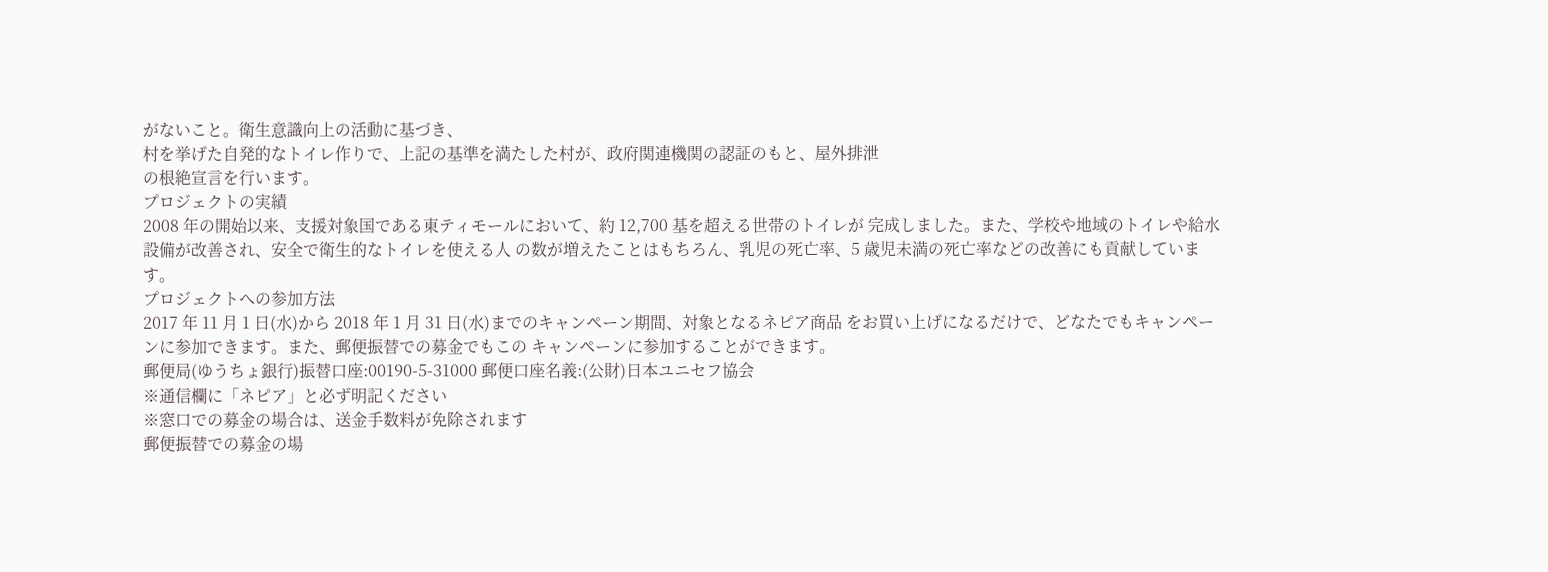がないこと。衛生意識向上の活動に基づき、
村を挙げた自発的なトイレ作りで、上記の基準を満たした村が、政府関連機関の認証のもと、屋外排泄
の根絶宣言を行います。
プロジェクトの実績
2008 年の開始以来、支援対象国である東ティモールにおいて、約 12,700 基を超える世帯のトイレが 完成しました。また、学校や地域のトイレや給水設備が改善され、安全で衛生的なトイレを使える人 の数が増えたことはもちろん、乳児の死亡率、5 歳児未満の死亡率などの改善にも貢献しています。
プロジェクトへの参加方法
2017 年 11 月 1 日(水)から 2018 年 1 月 31 日(水)までのキャンペーン期間、対象となるネピア商品 をお買い上げになるだけで、どなたでもキャンペーンに参加できます。また、郵便振替での募金でもこの キャンペーンに参加することができます。
郵便局(ゆうちょ銀行)振替口座:00190-5-31000 郵便口座名義:(公財)日本ユニセフ協会
※通信欄に「ネピア」と必ず明記ください
※窓口での募金の場合は、送金手数料が免除されます
郵便振替での募金の場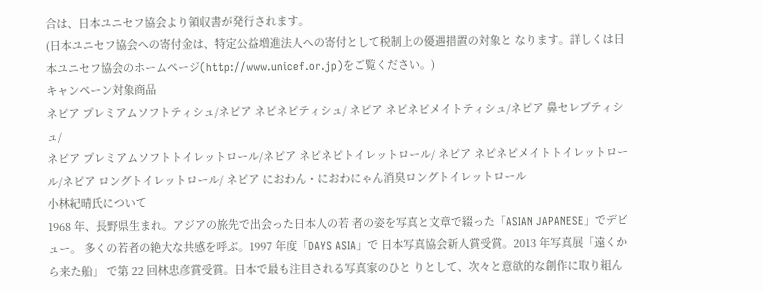合は、日本ユニセフ協会より領収書が発行されます。
(日本ユニセフ協会への寄付金は、特定公益増進法人への寄付として税制上の優遇措置の対象と なります。詳しくは日本ユニセフ協会のホームページ(http://www.unicef.or.jp)をご覧ください。)
キャンペーン対象商品
ネピア プレミアムソフトティシュ/ネピア ネピネピティシュ/ ネピア ネピネピメイトティシュ/ネピア 鼻セレブティシュ/
ネピア プレミアムソフトトイレットロール/ネピア ネピネピトイレットロール/ ネピア ネピネピメイトトイレットロール/ネピア ロングトイレットロール/ ネピア におわん・におわにゃん消臭ロングトイレットロール
小林紀晴氏について
1968 年、長野県生まれ。アジアの旅先で出会った日本人の若 者の姿を写真と文章で綴った「ASIAN JAPANESE」でデビュー。 多くの若者の絶大な共感を呼ぶ。1997 年度「DAYS ASIA」で 日本写真協会新人賞受賞。2013 年写真展「遠くから来た船」 で第 22 回林忠彦賞受賞。日本で最も注目される写真家のひと りとして、次々と意欲的な創作に取り組ん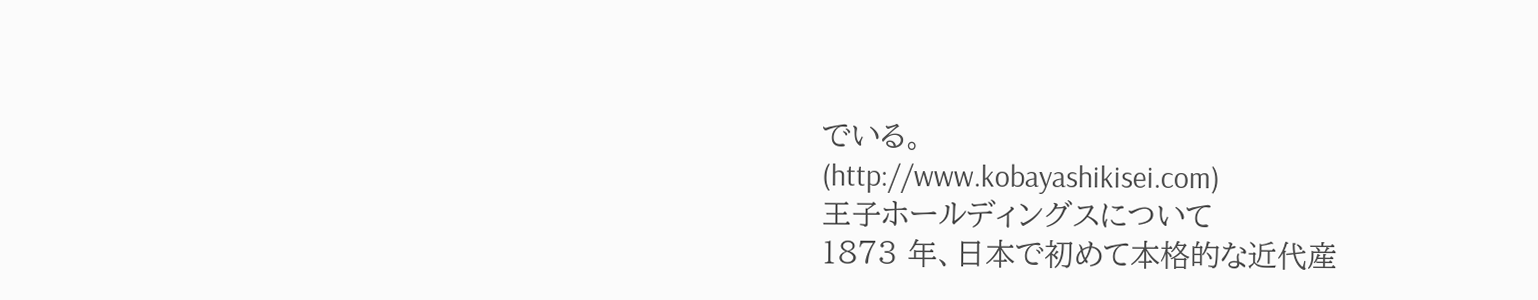でいる。
(http://www.kobayashikisei.com)
王子ホールディングスについて
1873 年、日本で初めて本格的な近代産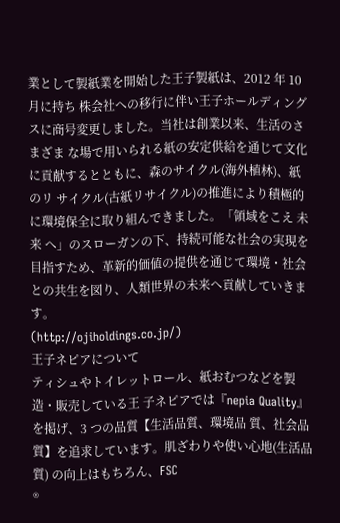業として製紙業を開始した王子製紙は、2012 年 10 月に持ち 株会社への移行に伴い王子ホールディングスに商号変更しました。当社は創業以来、生活のさまざま な場で用いられる紙の安定供給を通じて文化に貢献するとともに、森のサイクル(海外植林)、紙のリ サイクル(古紙リサイクル)の推進により積極的に環境保全に取り組んできました。「領域をこえ 未来 へ」のスローガンの下、持続可能な社会の実現を目指すため、革新的価値の提供を通じて環境・社会 との共生を図り、人類世界の未来へ貢献していきます。
(http://ojiholdings.co.jp/)
王子ネピアについて
ティシュやトイレットロール、紙おむつなどを製造・販売している王 子ネピアでは『nepia Quality』を掲げ、3 つの品質【生活品質、環境品 質、社会品質】を追求しています。肌ざわりや使い心地(生活品質) の向上はもちろん、FSC
®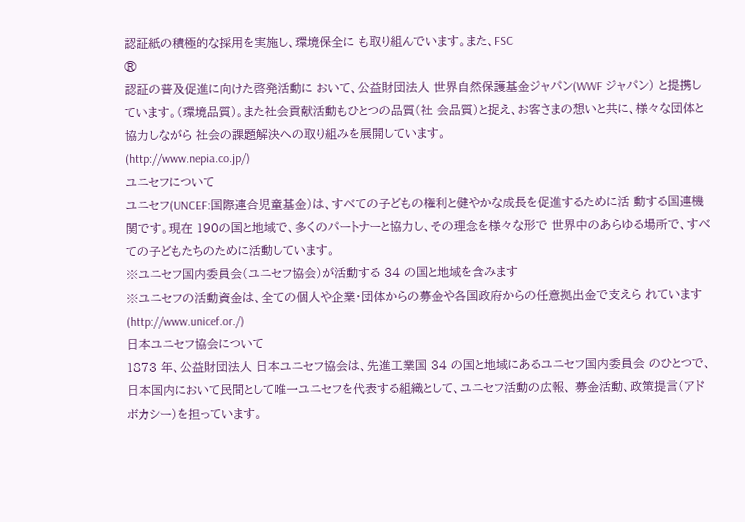認証紙の積極的な採用を実施し、環境保全に も取り組んでいます。また、FSC
®
認証の普及促進に向けた啓発活動に おいて、公益財団法人 世界自然保護基金ジャパン(WWF ジャパン) と提携しています。(環境品質)。また社会貢献活動もひとつの品質(社 会品質)と捉え、お客さまの想いと共に、様々な団体と協力しながら 社会の課題解決への取り組みを展開しています。
(http://www.nepia.co.jp/)
ユニセフについて
ユニセフ(UNCEF:国際連合児童基金)は、すべての子どもの権利と健やかな成長を促進するために活 動する国連機関です。現在 190の国と地域で、多くのパートナーと協力し、その理念を様々な形で 世界中のあらゆる場所で、すべての子どもたちのために活動しています。
※ユニセフ国内委員会(ユニセフ協会)が活動する 34 の国と地域を含みます
※ユニセフの活動資金は、全ての個人や企業・団体からの募金や各国政府からの任意拠出金で支えら れています
(http://www.unicef.or./)
日本ユニセフ協会について
1873 年、公益財団法人 日本ユニセフ協会は、先進工業国 34 の国と地域にあるユニセフ国内委員会 のひとつで、日本国内において民間として唯一ユニセフを代表する組織として、ユニセフ活動の広報、 募金活動、政策提言(アドボカシー)を担っています。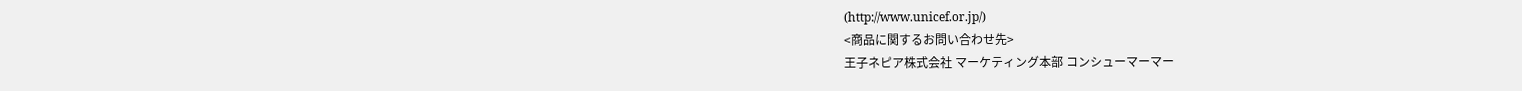(http://www.unicef.or.jp/)
<商品に関するお問い合わせ先>
王子ネピア株式会社 マーケティング本部 コンシューマーマー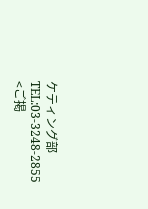ケティング部 TEL:03-3248-2855
<ご掲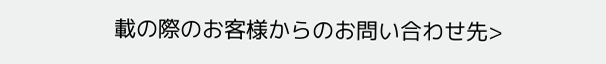載の際のお客様からのお問い合わせ先>